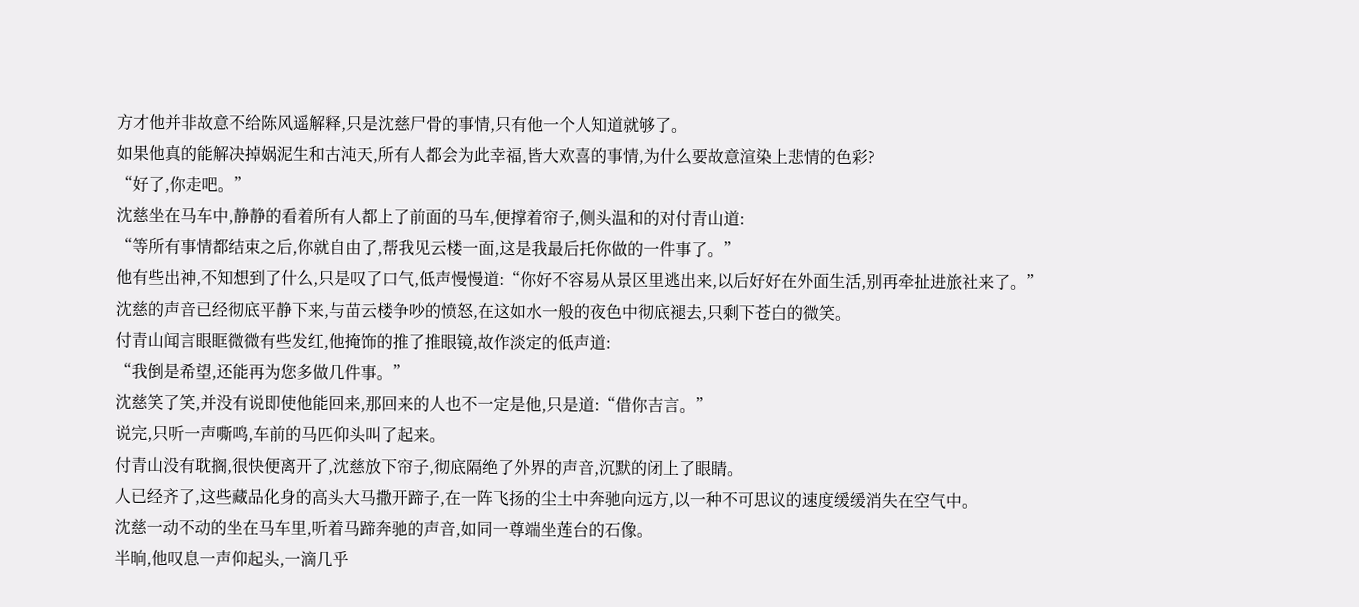方才他并非故意不给陈风遥解释,只是沈慈尸骨的事情,只有他一个人知道就够了。
如果他真的能解决掉娲泥生和古沌天,所有人都会为此幸福,皆大欢喜的事情,为什么要故意渲染上悲情的色彩?
“好了,你走吧。”
沈慈坐在马车中,静静的看着所有人都上了前面的马车,便撑着帘子,侧头温和的对付青山道:
“等所有事情都结束之后,你就自由了,帮我见云楼一面,这是我最后托你做的一件事了。”
他有些出神,不知想到了什么,只是叹了口气,低声慢慢道:“你好不容易从景区里逃出来,以后好好在外面生活,别再牵扯进旅社来了。”
沈慈的声音已经彻底平静下来,与苗云楼争吵的愤怒,在这如水一般的夜色中彻底褪去,只剩下苍白的微笑。
付青山闻言眼眶微微有些发红,他掩饰的推了推眼镜,故作淡定的低声道:
“我倒是希望,还能再为您多做几件事。”
沈慈笑了笑,并没有说即使他能回来,那回来的人也不一定是他,只是道:“借你吉言。”
说完,只听一声嘶鸣,车前的马匹仰头叫了起来。
付青山没有耽搁,很快便离开了,沈慈放下帘子,彻底隔绝了外界的声音,沉默的闭上了眼睛。
人已经齐了,这些藏品化身的高头大马撒开蹄子,在一阵飞扬的尘土中奔驰向远方,以一种不可思议的速度缓缓消失在空气中。
沈慈一动不动的坐在马车里,听着马蹄奔驰的声音,如同一尊端坐莲台的石像。
半晌,他叹息一声仰起头,一滴几乎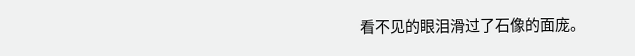看不见的眼泪滑过了石像的面庞。